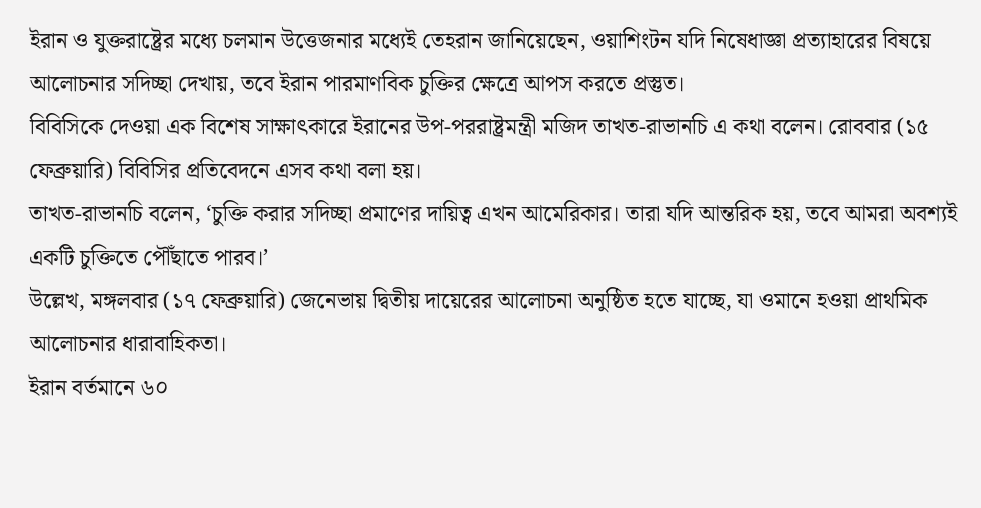ইরান ও যুক্তরাষ্ট্রের মধ্যে চলমান উত্তেজনার মধ্যেই তেহরান জানিয়েছেন, ওয়াশিংটন যদি নিষেধাজ্ঞা প্রত্যাহারের বিষয়ে আলোচনার সদিচ্ছা দেখায়, তবে ইরান পারমাণবিক চুক্তির ক্ষেত্রে আপস করতে প্রস্তুত।
বিবিসিকে দেওয়া এক বিশেষ সাক্ষাৎকারে ইরানের উপ-পররাষ্ট্রমন্ত্রী মজিদ তাখত-রাভানচি এ কথা বলেন। রোববার (১৫ ফেব্রুয়ারি) বিবিসির প্রতিবেদনে এসব কথা বলা হয়।
তাখত-রাভানচি বলেন, ‘চুক্তি করার সদিচ্ছা প্রমাণের দায়িত্ব এখন আমেরিকার। তারা যদি আন্তরিক হয়, তবে আমরা অবশ্যই একটি চুক্তিতে পৌঁছাতে পারব।’
উল্লেখ, মঙ্গলবার (১৭ ফেব্রুয়ারি) জেনেভায় দ্বিতীয় দায়েরের আলোচনা অনুষ্ঠিত হতে যাচ্ছে, যা ওমানে হওয়া প্রাথমিক আলোচনার ধারাবাহিকতা।
ইরান বর্তমানে ৬০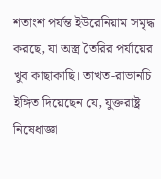শতাংশ পর্যন্ত ইউরেনিয়াম সমৃদ্ধ করছে, যা অস্ত্র তৈরির পর্যায়ের খুব কাছাকাছি। তাখত-রাভানচি ইঙ্গিত দিয়েছেন যে, যুক্তরাষ্ট্র নিষেধাজ্ঞা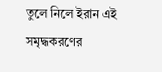তুলে নিলে ইরান এই সমৃদ্ধকরণের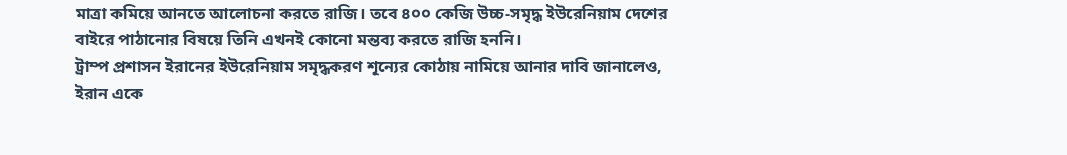মাত্রা কমিয়ে আনতে আলোচনা করতে রাজি। তবে ৪০০ কেজি উচ্চ-সমৃদ্ধ ইউরেনিয়াম দেশের বাইরে পাঠানোর বিষয়ে তিনি এখনই কোনো মন্তব্য করতে রাজি হননি।
ট্রাম্প প্রশাসন ইরানের ইউরেনিয়াম সমৃদ্ধকরণ শূন্যের কোঠায় নামিয়ে আনার দাবি জানালেও, ইরান একে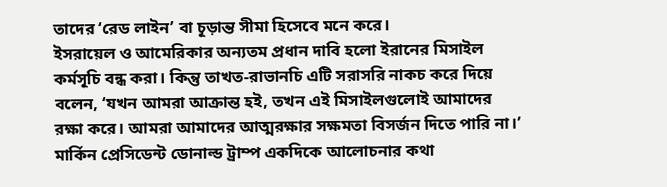তাদের ‘রেড লাইন’ বা চূড়ান্ত সীমা হিসেবে মনে করে।
ইসরায়েল ও আমেরিকার অন্যতম প্রধান দাবি হলো ইরানের মিসাইল কর্মসূচি বন্ধ করা। কিন্তু তাখত-রাভানচি এটি সরাসরি নাকচ করে দিয়ে বলেন, ‘যখন আমরা আক্রান্ত হই, তখন এই মিসাইলগুলোই আমাদের রক্ষা করে। আমরা আমাদের আত্মরক্ষার সক্ষমতা বিসর্জন দিতে পারি না।’
মার্কিন প্রেসিডেন্ট ডোনাল্ড ট্রাম্প একদিকে আলোচনার কথা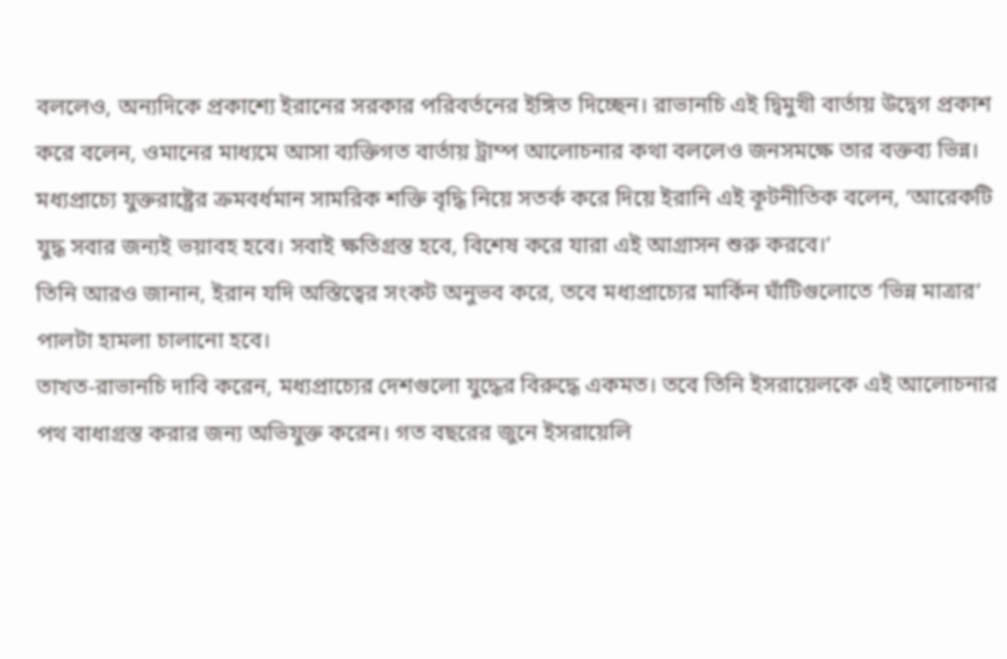বললেও, অন্যদিকে প্রকাশ্যে ইরানের সরকার পরিবর্তনের ইঙ্গিত দিচ্ছেন। রাভানচি এই দ্বিমুখী বার্তায় উদ্বেগ প্রকাশ করে বলেন, ওমানের মাধ্যমে আসা ব্যক্তিগত বার্তায় ট্রাম্প আলোচনার কথা বললেও জনসমক্ষে তার বক্তব্য ভিন্ন।
মধ্যপ্রাচ্যে যুক্তরাষ্ট্রের ক্রমবর্ধমান সামরিক শক্তি বৃদ্ধি নিয়ে সতর্ক করে দিয়ে ইরানি এই কূটনীতিক বলেন, ‘আরেকটি যুদ্ধ সবার জন্যই ভয়াবহ হবে। সবাই ক্ষতিগ্রস্ত হবে, বিশেষ করে যারা এই আগ্রাসন শুরু করবে।’
তিনি আরও জানান, ইরান যদি অস্তিত্বের সংকট অনুভব করে, তবে মধ্যপ্রাচ্যের মার্কিন ঘাঁটিগুলোতে ‘ভিন্ন মাত্রার’ পালটা হামলা চালানো হবে।
তাখত-রাভানচি দাবি করেন, মধ্যপ্রাচ্যের দেশগুলো যুদ্ধের বিরুদ্ধে একমত। তবে তিনি ইসরায়েলকে এই আলোচনার পথ বাধাগ্রস্ত করার জন্য অভিযুক্ত করেন। গত বছরের জুনে ইসরায়েলি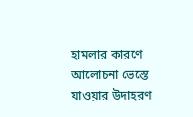হামলার কারণে আলোচনা ভেস্তে যাওয়ার উদাহরণ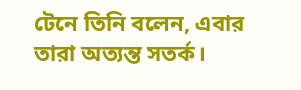টেনে তিনি বলেন, এবার তারা অত্যন্ত সতর্ক।